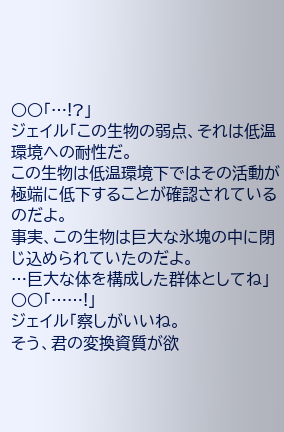○○「…!?」
ジェイル「この生物の弱点、それは低温環境への耐性だ。
この生物は低温環境下ではその活動が極端に低下することが確認されているのだよ。
事実、この生物は巨大な氷塊の中に閉じ込められていたのだよ。
…巨大な体を構成した群体としてね」
○○「……!」
ジェイル「察しがいいね。
そう、君の変換資質が欲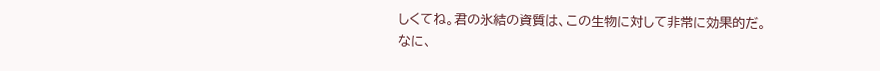しくてね。君の氷結の資質は、この生物に対して非常に効果的だ。
なに、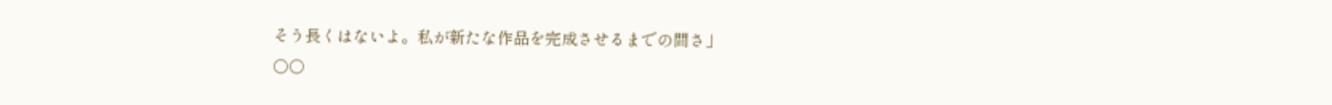そう長くはないよ。私が新たな作品を完成させるまでの間さ」
○○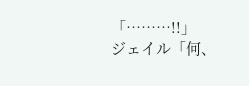「………!!」
ジェイル「何、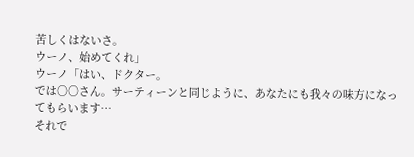苦しくはないさ。
ウーノ、始めてくれ」
ウーノ「はい、ドクター。
では○○さん。サーティーンと同じように、あなたにも我々の味方になってもらいます…
それで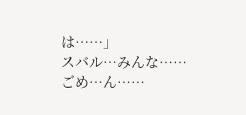は……」
スバル…みんな……ごめ…ん……